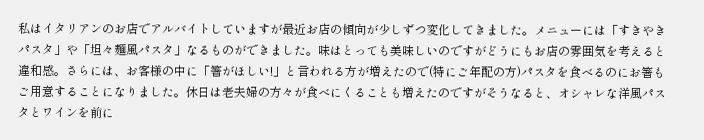私はイタリアンのお店でアルバイトしていますが最近お店の傾向が少しずつ変化してきました。メニューには「すきやきパスタ」や「坦々麺風パスタ」なるものができました。味はとっても美味しいのですがどうにもお店の雰囲気を考えると違和感。さらには、お客様の中に「箸がほしい!」と言われる方が増えたので(特にご年配の方)パスタを食べるのにお箸もご用意することになりました。休日は老夫婦の方々が食べにくることも増えたのですがそうなると、オシャレな洋風パスタとワインを前に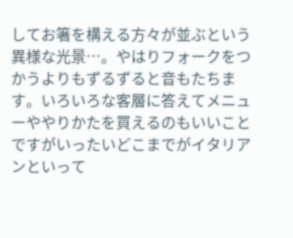してお箸を構える方々が並ぶという異様な光景…。やはりフォークをつかうよりもずるずると音もたちます。いろいろな客層に答えてメニューややりかたを買えるのもいいことですがいったいどこまでがイタリアンといって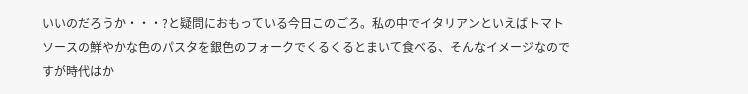いいのだろうか・・・?と疑問におもっている今日このごろ。私の中でイタリアンといえばトマトソースの鮮やかな色のパスタを銀色のフォークでくるくるとまいて食べる、そんなイメージなのですが時代はか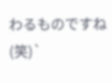わるものですね(笑)`